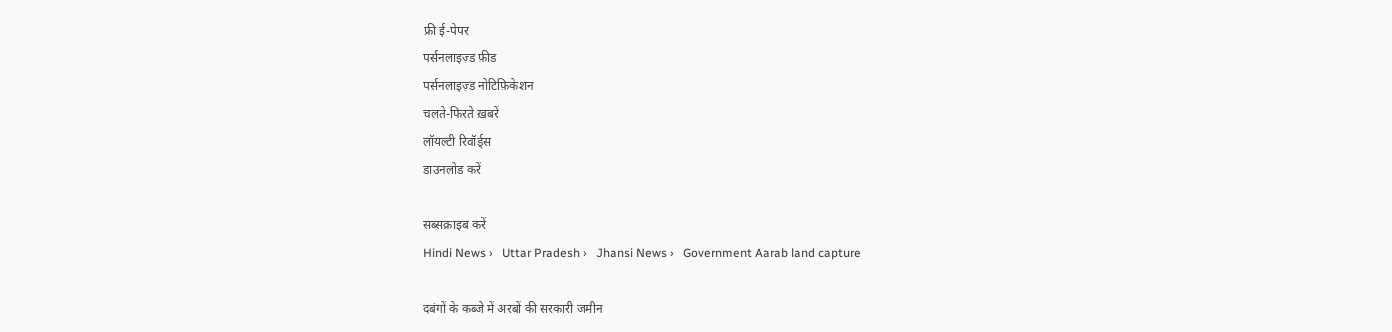फ्री ई-पेपर
पर्सनलाइज़्ड फ़ीड
पर्सनलाइज़्ड नोटिफ़िकेशन
चलते-फिरते ख़बरें
लॉयल्टी रिवॉर्ड्स
डाउनलोड करें

सब्सक्राइब करें
Hindi News ›   Uttar Pradesh ›   Jhansi News ›   Government Aarab land capture

दबंगों के कब्जे में अरबों की सरकारी जमीन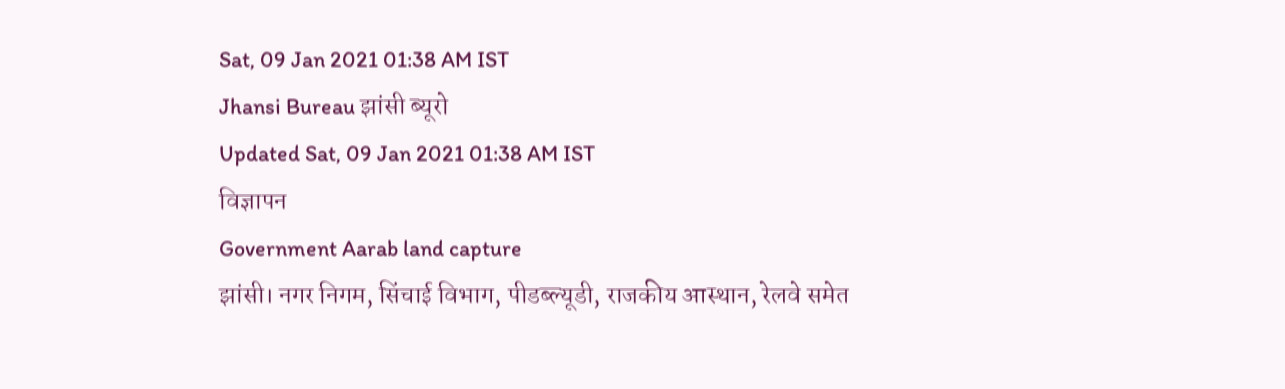Sat, 09 Jan 2021 01:38 AM IST
Jhansi Bureau झांसी ब्यूरो
Updated Sat, 09 Jan 2021 01:38 AM IST
विज्ञापन
Government Aarab land capture
झांसी। नगर निगम, सिंचाई विभाग, पीडब्ल्यूडी, राजकीय आस्थान, रेलवे समेत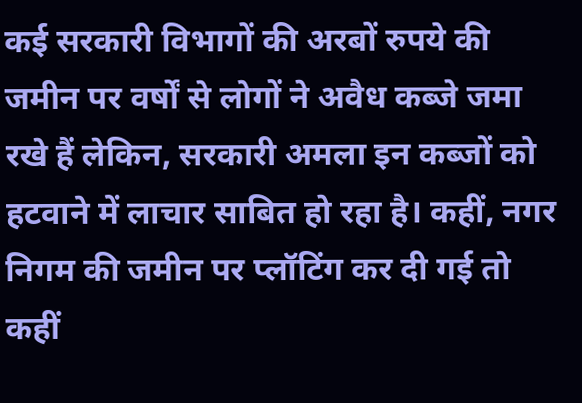कई सरकारी विभागों की अरबों रुपये की जमीन पर वर्षों से लोगों ने अवैध कब्जे जमा रखे हैं लेकिन, सरकारी अमला इन कब्जों को हटवाने में लाचार साबित हो रहा है। कहीं, नगर निगम की जमीन पर प्लॉटिंग कर दी गई तो कहीं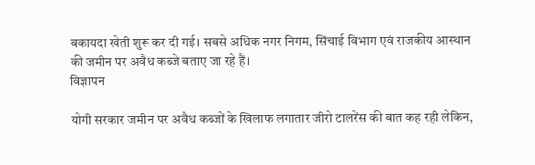बकायदा खेती शुरू कर दी गई। सबसे अधिक नगर निगम, सिंचाई विभाग एवं राजकीय आस्थान की जमीन पर अवैध कब्जे बताए जा रहे हैं।
विज्ञापन

योगी सरकार जमीन पर अवैध कब्जों के खिलाफ लगातार जीरो टालरेंस की बात कह रही लेकिन,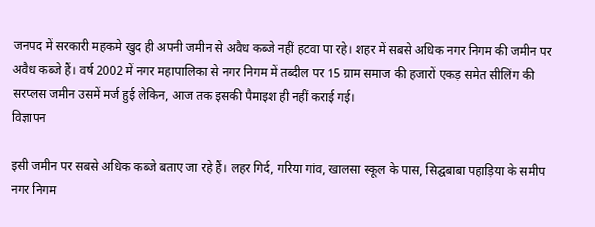जनपद में सरकारी महकमे खुद ही अपनी जमीन से अवैध कब्जे नहीं हटवा पा रहे। शहर में सबसे अधिक नगर निगम की जमीन पर अवैध कब्जे हैं। वर्ष 2002 में नगर महापालिका से नगर निगम में तब्दील पर 15 ग्राम समाज की हजारों एकड़ समेत सीलिंग की सरप्लस जमीन उसमें मर्ज हुई लेकिन, आज तक इसकी पैमाइश ही नहीं कराई गई।
विज्ञापन

इसी जमीन पर सबसे अधिक कब्जे बताए जा रहे हैं। लहर गिर्द, गरिया गांव, खालसा स्कूल के पास, सिद्घबाबा पहाड़िया के समीप नगर निगम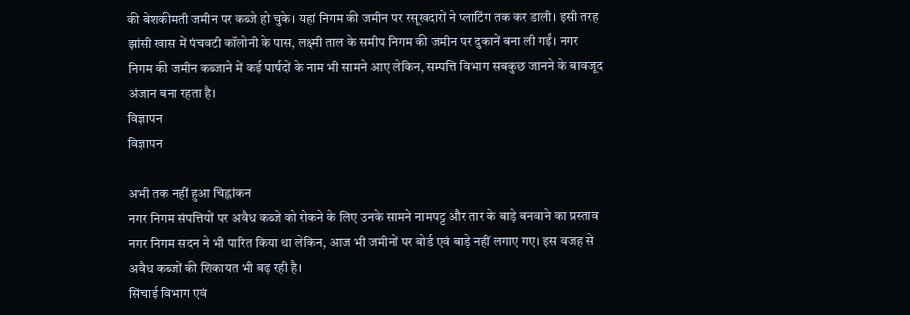की बेशकीमती जमीन पर कब्जे हो चुके। यहां निगम की जमीन पर रसूखदारों ने प्लाटिंग तक कर डाली। इसी तरह झांसी खास में पंचवटी कॉलोनी के पास, लक्ष्मी ताल के समीप निगम की जमीन पर दुकानें बना ली गईं। नगर निगम की जमीन कब्जाने में कई पार्षदों के नाम भी सामने आए लेकिन, सम्पत्ति विभाग सबकुछ जानने के बावजूद अंजान बना रहता है।
विज्ञापन
विज्ञापन

अभी तक नहीं हुआ चिह्नांकन
नगर निगम संपत्तियों पर अवैध कब्जे को रोकने के लिए उनके सामने नामपट्ट और तार के बाड़े बनवाने का प्रस्ताव नगर निगम सदन ने भी पारित किया था लेकिन, आज भी जमीनों पर बोर्ड एवं बाड़े नहीं लगाए गए। इस वजह से अवैध कब्जों की शिकायत भी बढ़ रही है।
सिंचाई विभाग एवं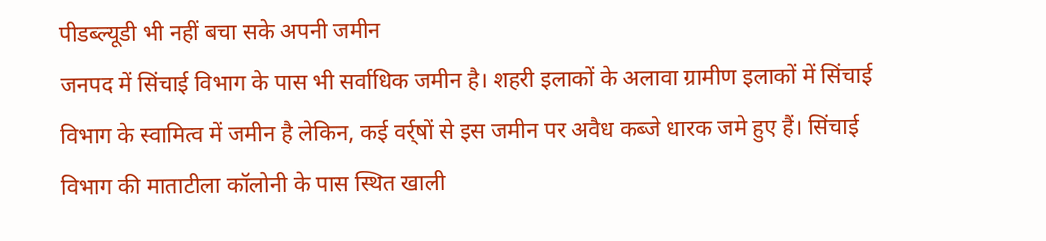पीडब्ल्यूडी भी नहीं बचा सके अपनी जमीन
जनपद में सिंचाई विभाग के पास भी सर्वाधिक जमीन है। शहरी इलाकों के अलावा ग्रामीण इलाकों में सिंचाई विभाग के स्वामित्व में जमीन है लेकिन, कई वर्र्षों से इस जमीन पर अवैध कब्जे धारक जमे हुए हैं। सिंचाई विभाग की माताटीला कॉलोनी के पास स्थित खाली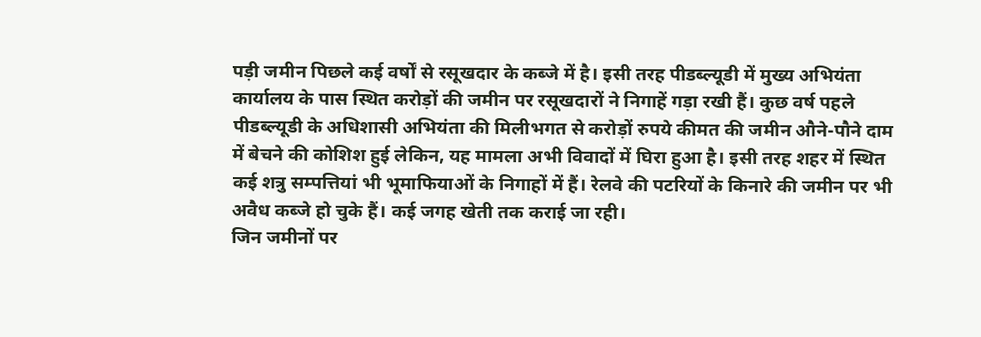पड़ी जमीन पिछले कई वर्षों से रसूखदार के कब्जे में है। इसी तरह पीडब्ल्यूडी में मुख्य अभियंता कार्यालय के पास स्थित करोड़ों की जमीन पर रसूखदारों ने निगाहें गड़ा रखी हैं। कुछ वर्ष पहले पीडब्ल्यूडी के अधिशासी अभियंता की मिलीभगत से करोड़ों रुपये कीमत की जमीन औने-पौने दाम में बेचने की कोशिश हुई लेकिन, यह मामला अभी विवादों में घिरा हुआ है। इसी तरह शहर में स्थित कई शत्रु सम्पत्तियां भी भूमाफियाओं के निगाहों में हैं। रेलवे की पटरियों के किनारे की जमीन पर भी अवैध कब्जे हो चुके हैं। कई जगह खेती तक कराई जा रही।
जिन जमीनों पर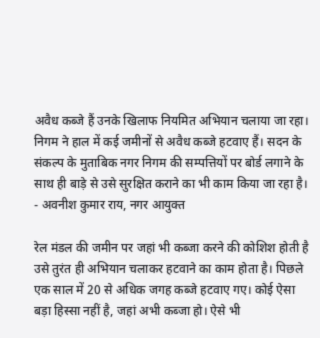अवैध कब्जे हैं उनके खिलाफ नियमित अभियान चलाया जा रहा। निगम ने हाल में कई जमीनों से अवैध कब्जे हटवाए हैं। सदन के संकल्प के मुताबिक नगर निगम की सम्पत्तियों पर बोर्ड लगाने के साथ ही बाड़े से उसे सुरक्षित कराने का भी काम किया जा रहा है। - अवनीश कुमार राय, नगर आयुक्त

रेल मंडल की जमीन पर जहां भी कब्जा करने की कोशिश होती है उसे तुरंत ही अभियान चलाकर हटवाने का काम होता है। पिछले एक साल में 20 से अधिक जगह कब्जे हटवाए गए। कोई ऐसा बड़ा हिस्सा नहीं है, जहां अभी कब्जा हो। ऐसे भी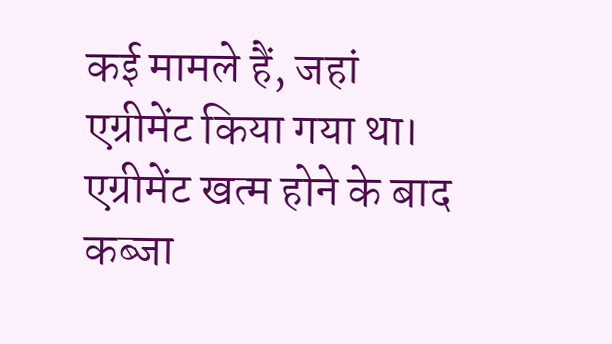कई मामले हैं, जहां एग्रीमेंट किया गया था। एग्रीमेंट खत्म होने के बाद कब्जा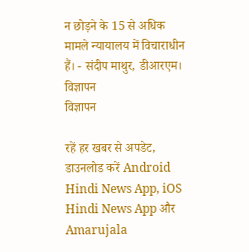न छोड़ने के 15 से अधिक मामले न्यायालय में विचाराधीन हैं। - संदीप माथुर, डीआरएम।
विज्ञापन
विज्ञापन

रहें हर खबर से अपडेट, डाउनलोड करें Android Hindi News App, iOS Hindi News App और Amarujala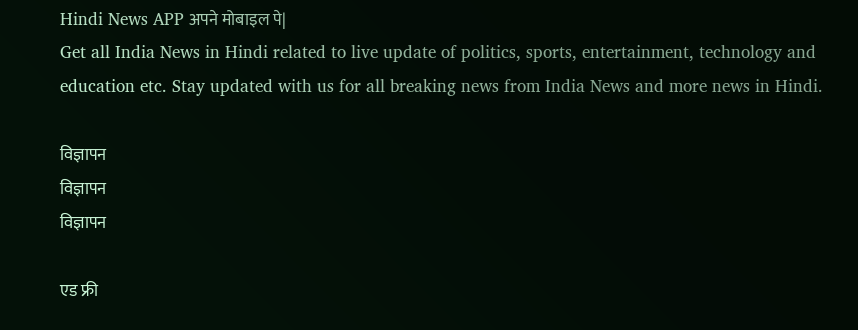Hindi News APP अपने मोबाइल पे|
Get all India News in Hindi related to live update of politics, sports, entertainment, technology and education etc. Stay updated with us for all breaking news from India News and more news in Hindi.

विज्ञापन
विज्ञापन
विज्ञापन

एड फ्री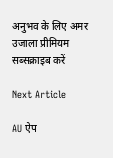अनुभव के लिए अमर उजाला प्रीमियम सब्सक्राइब करें

Next Article

AU ऐप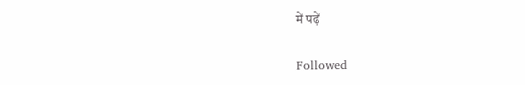में पढ़ें

Followed